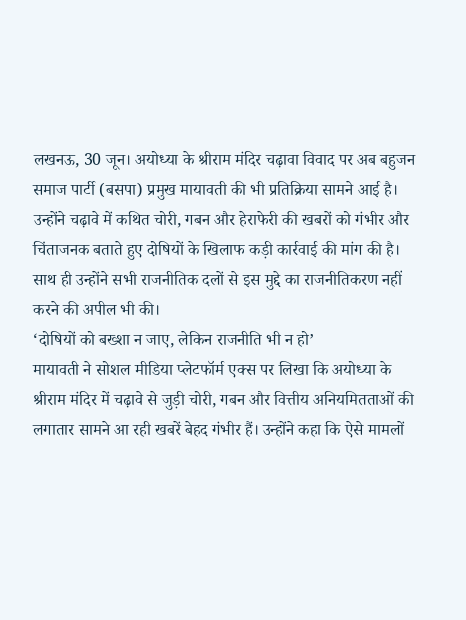लखनऊ, 30 जून। अयोध्या के श्रीराम मंदिर चढ़ावा विवाद पर अब बहुजन समाज पार्टी (बसपा) प्रमुख मायावती की भी प्रतिक्रिया सामने आई है। उन्होंने चढ़ावे में कथित चोरी, गबन और हेराफेरी की खबरों को गंभीर और चिंताजनक बताते हुए दोषियों के खिलाफ कड़ी कार्रवाई की मांग की है। साथ ही उन्होंने सभी राजनीतिक दलों से इस मुद्दे का राजनीतिकरण नहीं करने की अपील भी की।
‘दोषियों को बख्शा न जाए, लेकिन राजनीति भी न हो’
मायावती ने सोशल मीडिया प्लेटफॉर्म एक्स पर लिखा कि अयोध्या के श्रीराम मंदिर में चढ़ावे से जुड़ी चोरी, गबन और वित्तीय अनियमितताओं की लगातार सामने आ रही खबरें बेहद गंभीर हैं। उन्होंने कहा कि ऐसे मामलों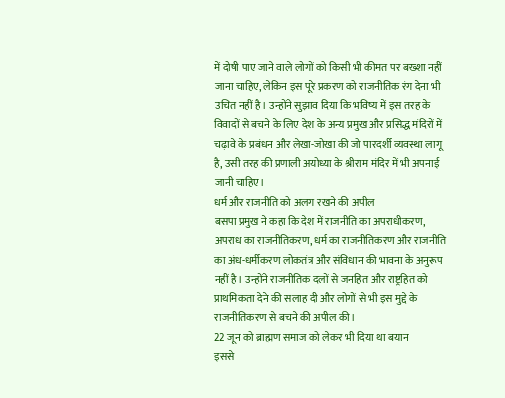में दोषी पाए जाने वाले लोगों को किसी भी कीमत पर बख्शा नहीं जाना चाहिए, लेकिन इस पूरे प्रकरण को राजनीतिक रंग देना भी उचित नहीं है। उन्होंने सुझाव दिया कि भविष्य में इस तरह के विवादों से बचने के लिए देश के अन्य प्रमुख और प्रसिद्ध मंदिरों में चढ़ावे के प्रबंधन और लेखा-जोखा की जो पारदर्शी व्यवस्था लागू है, उसी तरह की प्रणाली अयोध्या के श्रीराम मंदिर में भी अपनाई जानी चाहिए।
धर्म और राजनीति को अलग रखने की अपील
बसपा प्रमुख ने कहा कि देश में राजनीति का अपराधीकरण, अपराध का राजनीतिकरण, धर्म का राजनीतिकरण और राजनीति का अंध-धर्मीकरण लोकतंत्र और संविधान की भावना के अनुरूप नहीं है। उन्होंने राजनीतिक दलों से जनहित और राष्ट्रहित को प्राथमिकता देने की सलाह दी और लोगों से भी इस मुद्दे के राजनीतिकरण से बचने की अपील की।
22 जून को ब्राह्मण समाज को लेकर भी दिया था बयान
इससे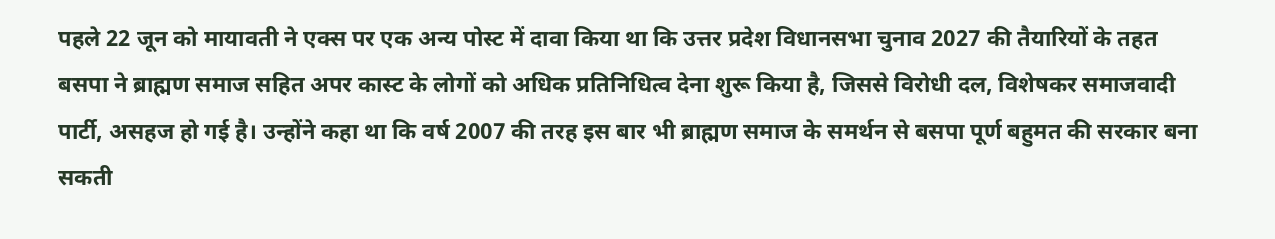पहले 22 जून को मायावती ने एक्स पर एक अन्य पोस्ट में दावा किया था कि उत्तर प्रदेश विधानसभा चुनाव 2027 की तैयारियों के तहत बसपा ने ब्राह्मण समाज सहित अपर कास्ट के लोगों को अधिक प्रतिनिधित्व देना शुरू किया है, जिससे विरोधी दल, विशेषकर समाजवादी पार्टी, असहज हो गई है। उन्होंने कहा था कि वर्ष 2007 की तरह इस बार भी ब्राह्मण समाज के समर्थन से बसपा पूर्ण बहुमत की सरकार बना सकती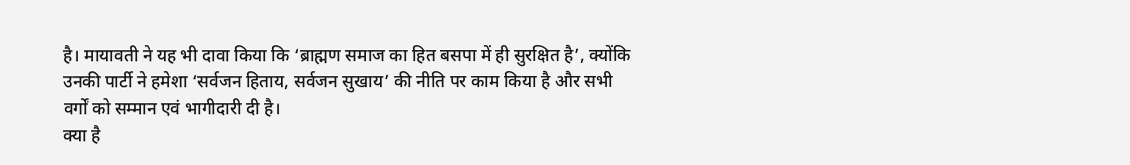है। मायावती ने यह भी दावा किया कि ‘ब्राह्मण समाज का हित बसपा में ही सुरक्षित है’, क्योंकि उनकी पार्टी ने हमेशा ‘सर्वजन हिताय, सर्वजन सुखाय’ की नीति पर काम किया है और सभी वर्गों को सम्मान एवं भागीदारी दी है।
क्या है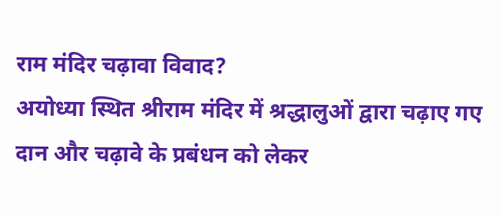राम मंदिर चढ़ावा विवाद?
अयोध्या स्थित श्रीराम मंदिर में श्रद्धालुओं द्वारा चढ़ाए गए दान और चढ़ावे के प्रबंधन को लेकर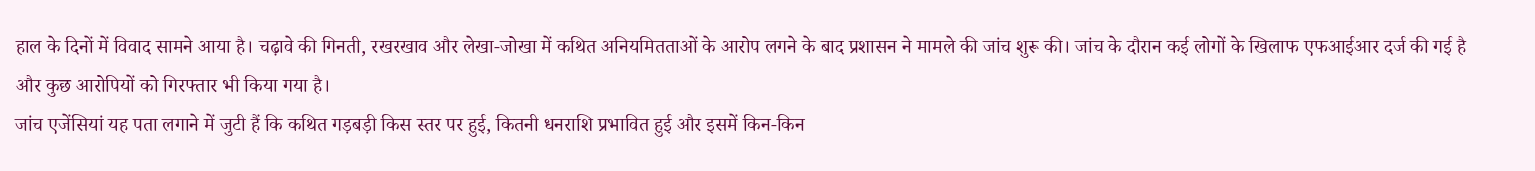हाल के दिनों में विवाद सामने आया है। चढ़ावे की गिनती, रखरखाव और लेखा-जोखा में कथित अनियमितताओं के आरोप लगने के बाद प्रशासन ने मामले की जांच शुरू की। जांच के दौरान कई लोगों के खिलाफ एफआईआर दर्ज की गई है और कुछ आरोपियों को गिरफ्तार भी किया गया है।
जांच एजेंसियां यह पता लगाने में जुटी हैं कि कथित गड़बड़ी किस स्तर पर हुई, कितनी धनराशि प्रभावित हुई और इसमें किन-किन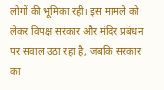लोगों की भूमिका रही। इस मामले को लेकर विपक्ष सरकार और मंदिर प्रबंधन पर सवाल उठा रहा है, जबकि सरकार का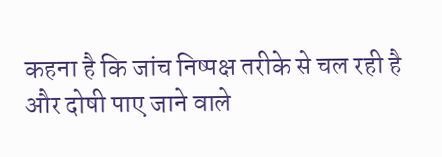कहना है कि जांच निष्पक्ष तरीके से चल रही है और दोषी पाए जाने वाले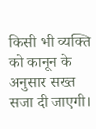किसी भी व्यक्ति को कानून के अनुसार सख्त सजा दी जाएगी।